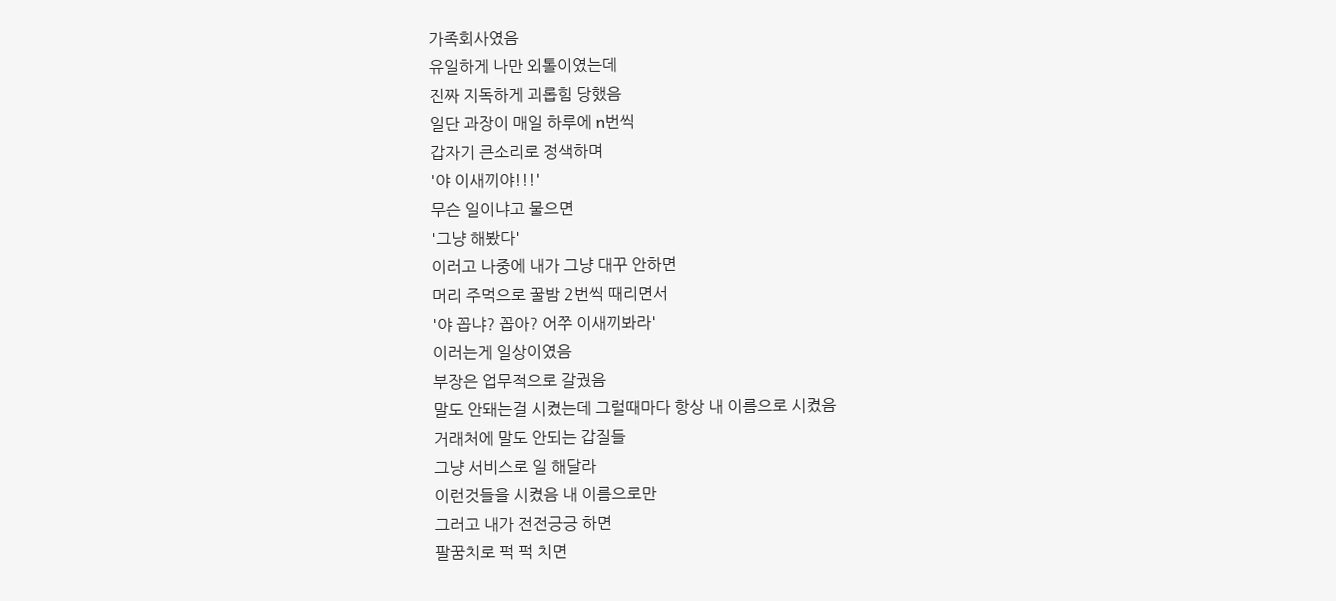가족회사였음
유일하게 나만 외톨이였는데
진짜 지독하게 괴롭힘 당했음
일단 과장이 매일 하루에 n번씩
갑자기 큰소리로 정색하며
'야 이새끼야!!!'
무슨 일이냐고 물으면
'그냥 해봤다'
이러고 나중에 내가 그냥 대꾸 안하면
머리 주먹으로 꿀밤 2번씩 때리면서
'야 꼽냐? 꼽아? 어쭈 이새끼봐라'
이러는게 일상이였음
부장은 업무적으로 갈궜음
말도 안돼는걸 시켰는데 그럴때마다 항상 내 이름으로 시켰음
거래처에 말도 안되는 갑질들
그냥 서비스로 일 해달라
이런것들을 시켰음 내 이름으로만
그러고 내가 전전긍긍 하면
팔꿈치로 퍽 퍽 치면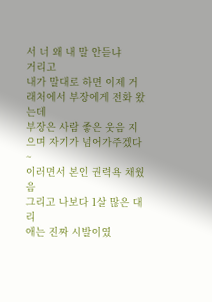서 너 왜 내 말 안듣냐
거리고
내가 말대로 하면 이제 거래처에서 부장에게 전화 왔는데
부장은 사람 좋은 웃음 지으며 자기가 넘어가주겠다~
이러면서 본인 권력욕 채웠음
그리고 나보다 1살 많은 대리
애는 진짜 시발이였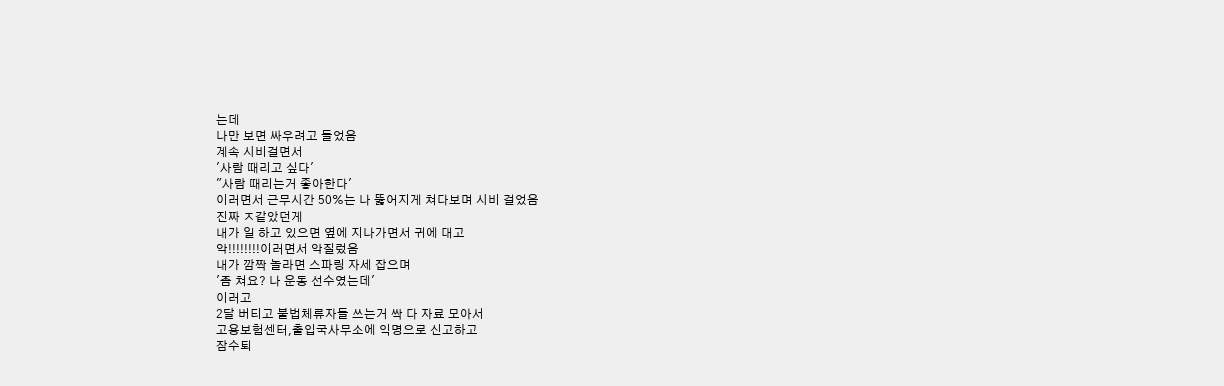는데
나만 보면 싸우려고 들었음
계속 시비걸면서
'사람 때리고 싶다'
"사람 때리는거 좋아한다'
이러면서 근무시간 50%는 나 뚫어지게 쳐다보며 시비 걸었음
진짜 ㅈ같았던게
내가 일 하고 있으면 옆에 지나가면서 귀에 대고
악!!!!!!!!이러면서 악질렀음
내가 깜짝 놀라면 스파링 자세 잡으며
'좀 쳐요? 나 운동 선수였는데'
이러고
2달 버티고 불법체류자들 쓰는거 싹 다 자료 모아서
고용보험센터,출입국사무소에 익명으로 신고하고
잠수퇴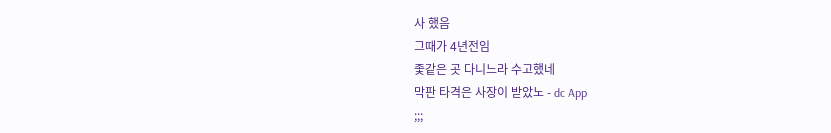사 했음
그때가 4년전임
좇같은 곳 다니느라 수고했네
막판 타격은 사장이 받았노 - dc App
;;;